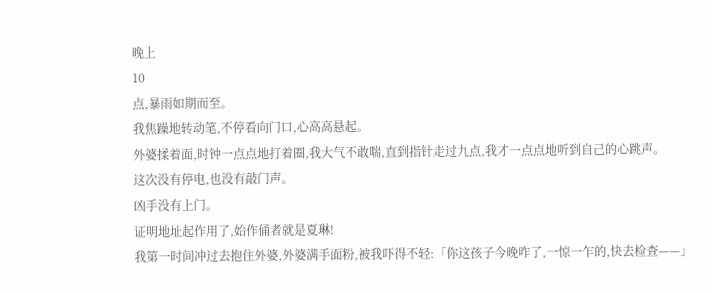晚上
10
点,暴雨如期而至。
我焦躁地转动笔,不停看向门口,心高高悬起。
外婆揉着面,时钟一点点地打着圈,我大气不敢喘,直到指针走过九点,我才一点点地听到自己的心跳声。
这次没有停电,也没有敲门声。
凶手没有上门。
证明地址起作用了,始作俑者就是夏琳!
我第一时间冲过去抱住外婆,外婆满手面粉,被我吓得不轻:「你这孩子今晚咋了,一惊一乍的,快去检查——」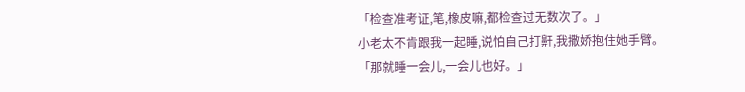「检查准考证,笔,橡皮嘛,都检查过无数次了。」
小老太不肯跟我一起睡,说怕自己打鼾,我撒娇抱住她手臂。
「那就睡一会儿,一会儿也好。」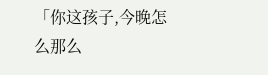「你这孩子,今晚怎么那么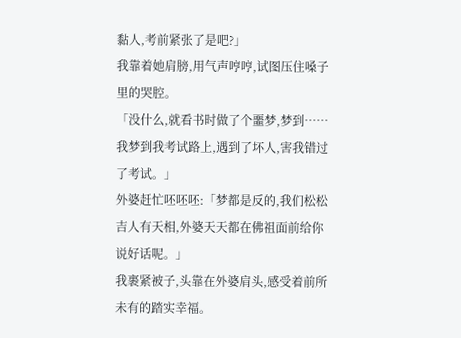黏人,考前紧张了是吧?」
我靠着她肩膀,用气声哼哼,试图压住嗓子里的哭腔。
「没什么,就看书时做了个噩梦,梦到……我梦到我考试路上,遇到了坏人,害我错过了考试。」
外婆赶忙呸呸呸:「梦都是反的,我们松松吉人有天相,外婆天天都在佛祖面前给你说好话呢。」
我裹紧被子,头靠在外婆肩头,感受着前所未有的踏实幸福。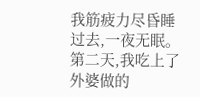我筋疲力尽昏睡过去,一夜无眠。
第二天,我吃上了外婆做的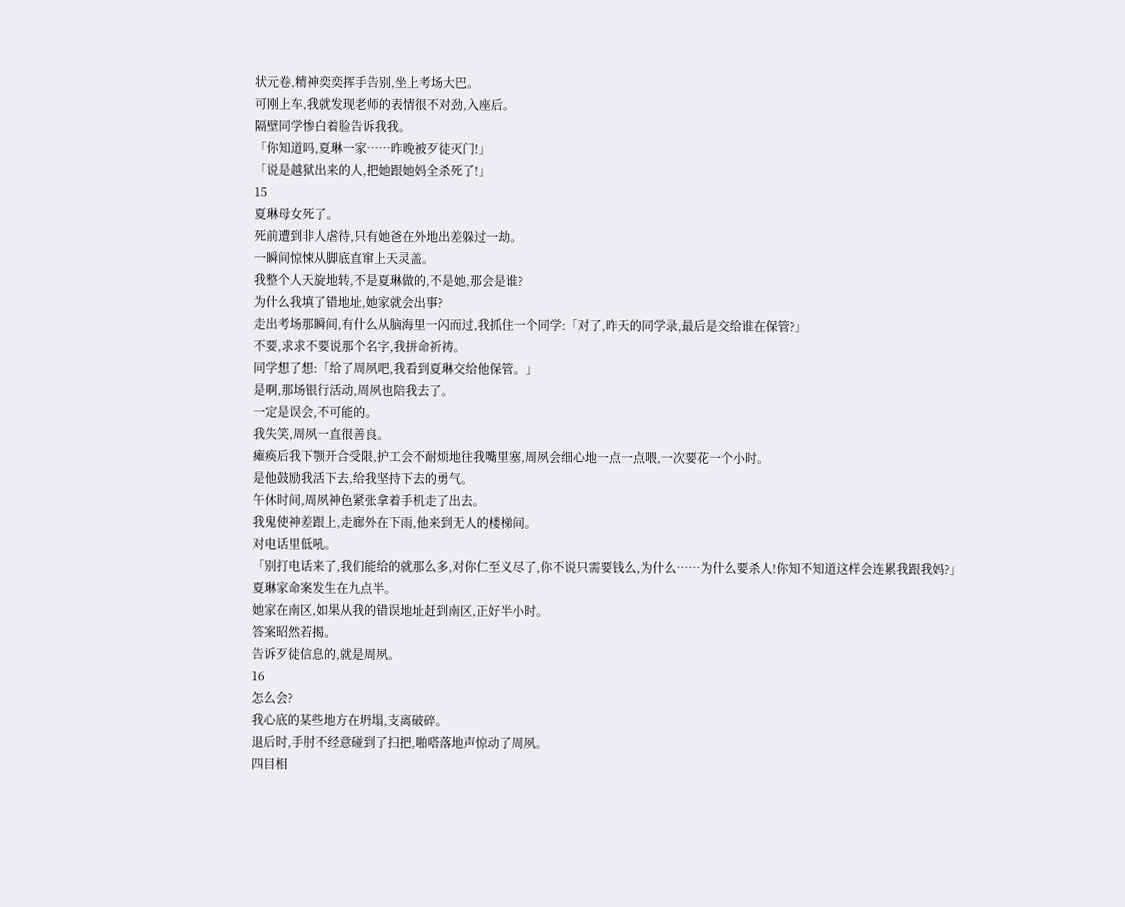状元卷,精神奕奕挥手告别,坐上考场大巴。
可刚上车,我就发现老师的表情很不对劲,入座后。
隔壁同学惨白着脸告诉我我。
「你知道吗,夏琳一家……昨晚被歹徒灭门!」
「说是越狱出来的人,把她跟她妈全杀死了!」
15
夏琳母女死了。
死前遭到非人虐待,只有她爸在外地出差躲过一劫。
一瞬间惊悚从脚底直窜上天灵盖。
我整个人天旋地转,不是夏琳做的,不是她,那会是谁?
为什么我填了错地址,她家就会出事?
走出考场那瞬间,有什么从脑海里一闪而过,我抓住一个同学:「对了,昨天的同学录,最后是交给谁在保管?」
不要,求求不要说那个名字,我拼命祈祷。
同学想了想:「给了周夙吧,我看到夏琳交给他保管。」
是啊,那场银行活动,周夙也陪我去了。
一定是误会,不可能的。
我失笑,周夙一直很善良。
瘫痪后我下颚开合受限,护工会不耐烦地往我嘴里塞,周夙会细心地一点一点喂,一次要花一个小时。
是他鼓励我活下去,给我坚持下去的勇气。
午休时间,周夙神色紧张拿着手机走了出去。
我鬼使神差跟上,走廊外在下雨,他来到无人的楼梯间。
对电话里低吼。
「别打电话来了,我们能给的就那么多,对你仁至义尽了,你不说只需要钱么,为什么……为什么要杀人!你知不知道这样会连累我跟我妈?」
夏琳家命案发生在九点半。
她家在南区,如果从我的错误地址赶到南区,正好半小时。
答案昭然若揭。
告诉歹徒信息的,就是周夙。
16
怎么会?
我心底的某些地方在坍塌,支离破碎。
退后时,手肘不经意碰到了扫把,啪嗒落地声惊动了周夙。
四目相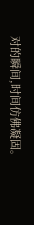对的瞬间,时间仿佛凝固。